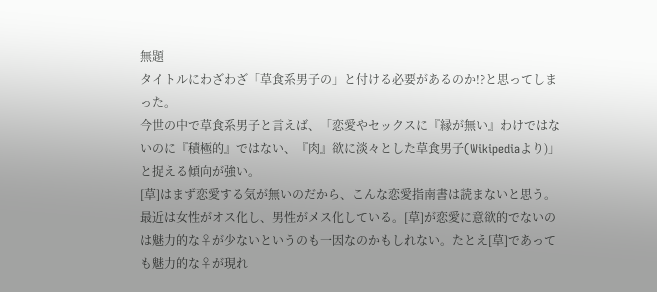無題
タイトルにわざわざ「草食系男子の」と付ける必要があるのか!?と思ってしまった。
今世の中で草食系男子と言えば、「恋愛やセックスに『縁が無い』わけではないのに『積極的』ではない、『肉』欲に淡々とした草食男子(Wikipediaより)」と捉える傾向が強い。
[草]はまず恋愛する気が無いのだから、こんな恋愛指南書は読まないと思う。
最近は女性がオス化し、男性がメス化している。[草]が恋愛に意欲的でないのは魅力的な♀が少ないというのも一因なのかもしれない。たとえ[草]であっても魅力的な♀が現れ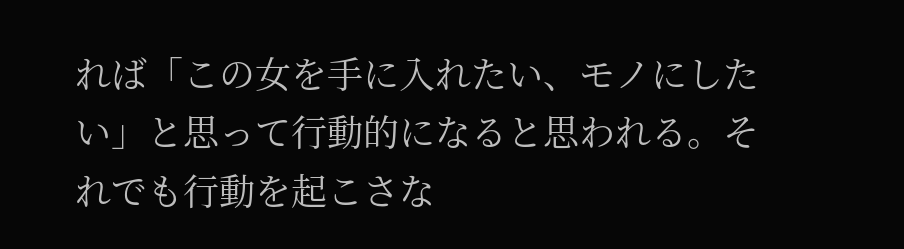れば「この女を手に入れたい、モノにしたい」と思って行動的になると思われる。それでも行動を起こさな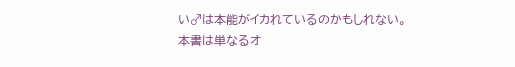い♂は本能がイカれているのかもしれない。
本書は単なるオ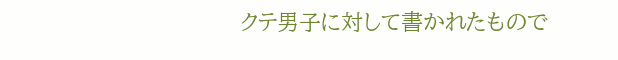クテ男子に対して書かれたもので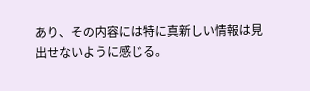あり、その内容には特に真新しい情報は見出せないように感じる。